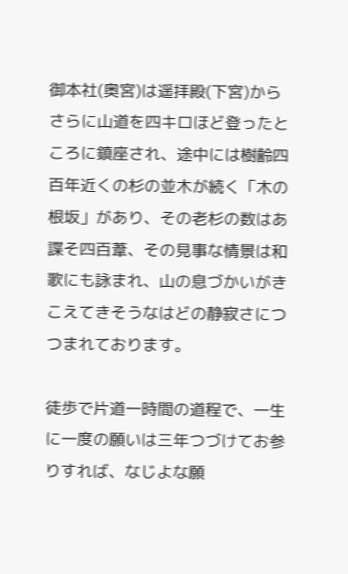御本社(奥宮)は遥拝殿(下宮)からさらに山道を四キロほど登ったところに鎮座され、途中には樹齢四百年近くの杉の並木が続く「木の根坂」があり、その老杉の数はあ諜そ四百葦、その見事な情景は和歌にも詠まれ、山の息づかいがきこえてきそうなはどの静寂さにつつまれております。

徒歩で片道一時間の道程で、一生に一度の願いは三年つづけてお参りすれば、なじよな願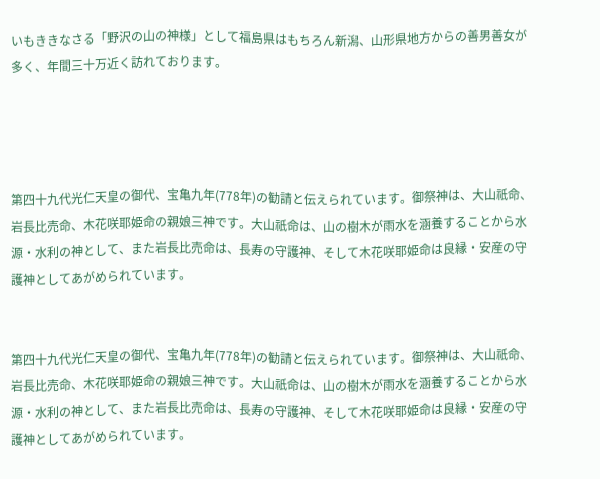いもききなさる「野沢の山の神様」として福島県はもちろん新潟、山形県地方からの善男善女が多く、年間三十万近く訪れております。




第四十九代光仁天皇の御代、宝亀九年(778年)の勧請と伝えられています。御祭神は、大山祇命、岩長比売命、木花咲耶姫命の親娘三神です。大山祇命は、山の樹木が雨水を涵養することから水源・水利の神として、また岩長比売命は、長寿の守護神、そして木花咲耶姫命は良縁・安産の守護神としてあがめられています。


第四十九代光仁天皇の御代、宝亀九年(778年)の勧請と伝えられています。御祭神は、大山祇命、岩長比売命、木花咲耶姫命の親娘三神です。大山祇命は、山の樹木が雨水を涵養することから水源・水利の神として、また岩長比売命は、長寿の守護神、そして木花咲耶姫命は良縁・安産の守護神としてあがめられています。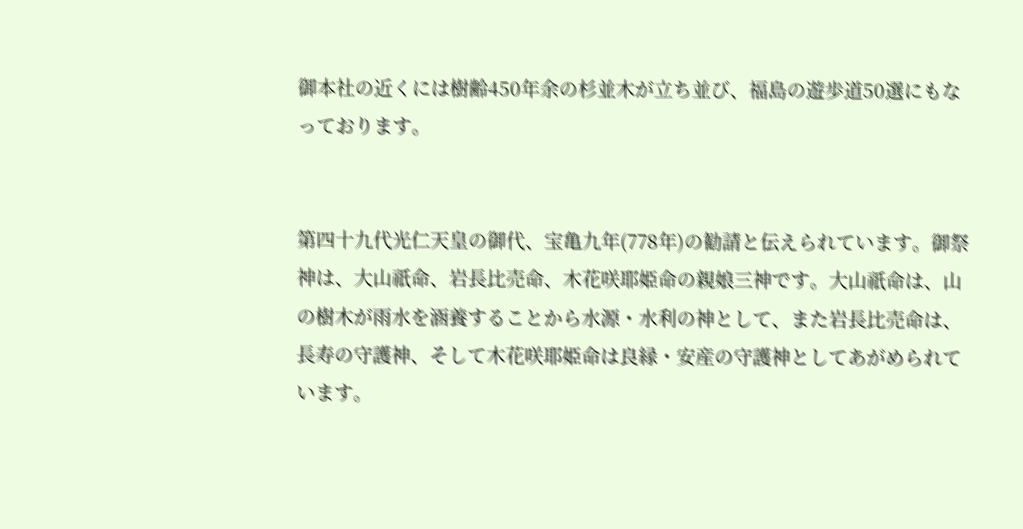御本社の近くには樹齢450年余の杉並木が立ち並び、福島の遊歩道50選にもなっております。


第四十九代光仁天皇の御代、宝亀九年(778年)の勧請と伝えられています。御祭神は、大山祇命、岩長比売命、木花咲耶姫命の親娘三神です。大山祇命は、山の樹木が雨水を涵養することから水源・水利の神として、また岩長比売命は、長寿の守護神、そして木花咲耶姫命は良縁・安産の守護神としてあがめられています。